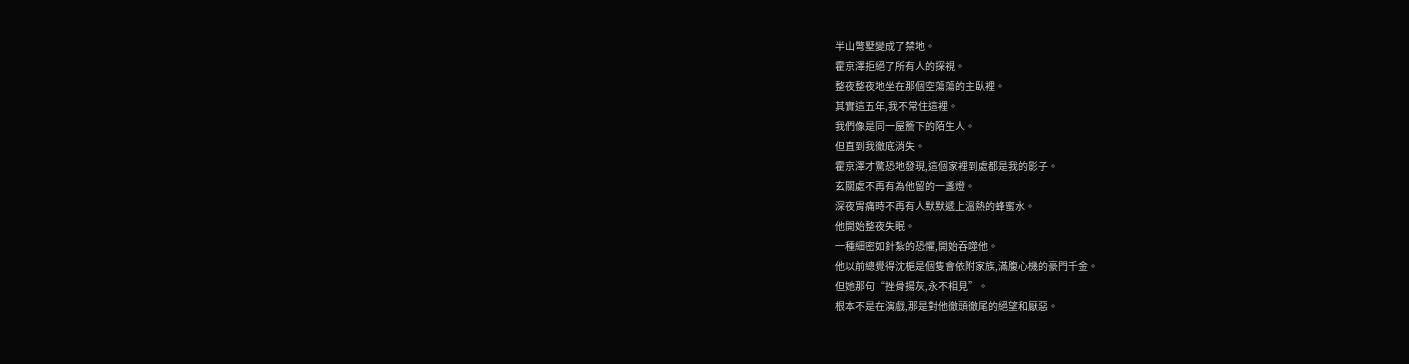半山彆墅變成了禁地。
霍京澤拒絕了所有人的探視。
整夜整夜地坐在那個空蕩蕩的主臥裡。
其實這五年,我不常住這裡。
我們像是同一屋簷下的陌生人。
但直到我徹底消失。
霍京澤才驚恐地發現,這個家裡到處都是我的影子。
玄關處不再有為他留的一盞燈。
深夜胃痛時不再有人默默遞上溫熱的蜂蜜水。
他開始整夜失眠。
一種細密如針紮的恐懼,開始吞噬他。
他以前總覺得沈梔是個隻會依附家族,滿腹心機的豪門千金。
但她那句“挫骨揚灰,永不相見”。
根本不是在演戲,那是對他徹頭徹尾的絕望和厭惡。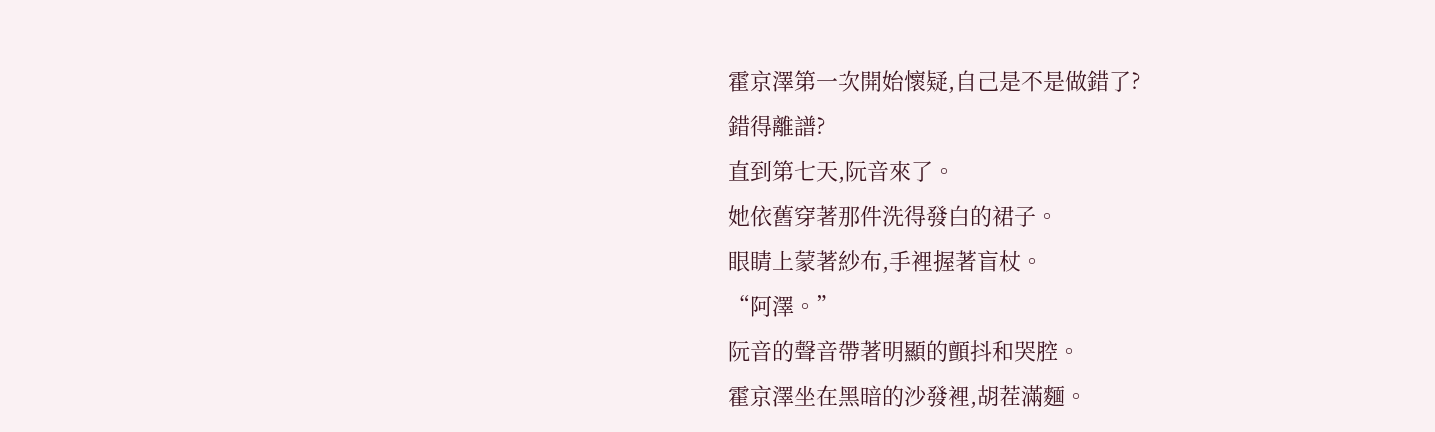霍京澤第一次開始懷疑,自己是不是做錯了?
錯得離譜?
直到第七天,阮音來了。
她依舊穿著那件洗得發白的裙子。
眼睛上蒙著紗布,手裡握著盲杖。
“阿澤。”
阮音的聲音帶著明顯的顫抖和哭腔。
霍京澤坐在黑暗的沙發裡,胡茬滿麵。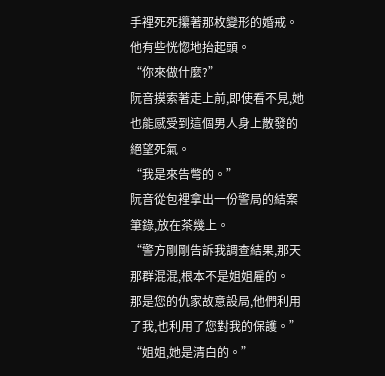手裡死死攥著那枚變形的婚戒。
他有些恍惚地抬起頭。
“你來做什麼?”
阮音摸索著走上前,即使看不見,她也能感受到這個男人身上散發的絕望死氣。
“我是來告彆的。”
阮音從包裡拿出一份警局的結案筆錄,放在茶幾上。
“警方剛剛告訴我調查結果,那天那群混混,根本不是姐姐雇的。
那是您的仇家故意設局,他們利用了我,也利用了您對我的保護。”
“姐姐,她是清白的。”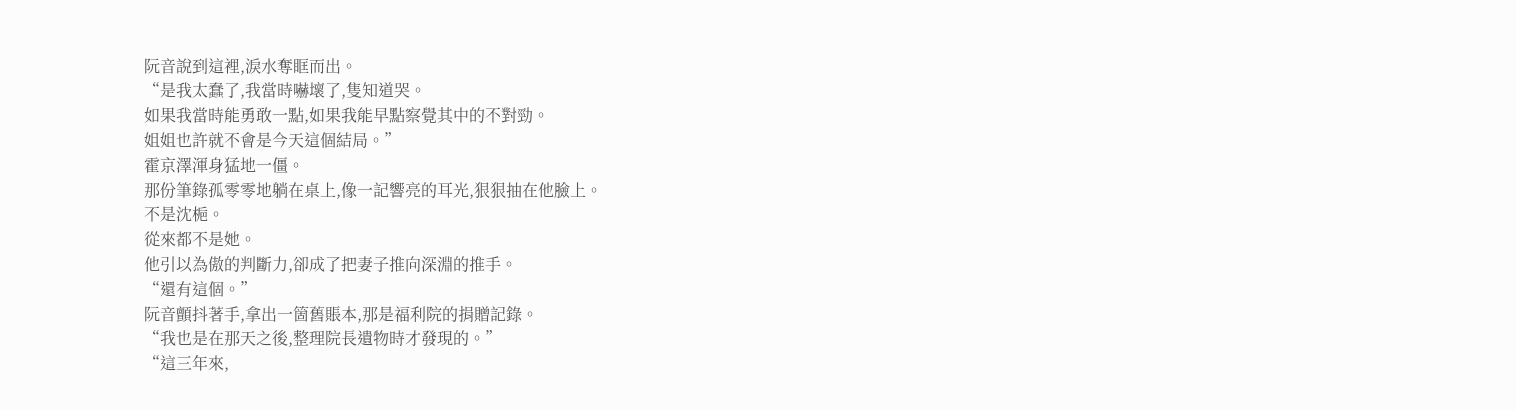阮音說到這裡,淚水奪眶而出。
“是我太蠢了,我當時嚇壞了,隻知道哭。
如果我當時能勇敢一點,如果我能早點察覺其中的不對勁。
姐姐也許就不會是今天這個結局。”
霍京澤渾身猛地一僵。
那份筆錄孤零零地躺在桌上,像一記響亮的耳光,狠狠抽在他臉上。
不是沈梔。
從來都不是她。
他引以為傲的判斷力,卻成了把妻子推向深淵的推手。
“還有這個。”
阮音顫抖著手,拿出一箇舊賬本,那是福利院的捐贈記錄。
“我也是在那天之後,整理院長遺物時才發現的。”
“這三年來,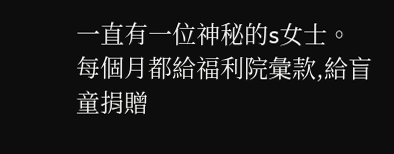一直有一位神秘的s女士。
每個月都給福利院彙款,給盲童捐贈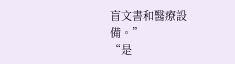盲文書和醫療設備。”
“是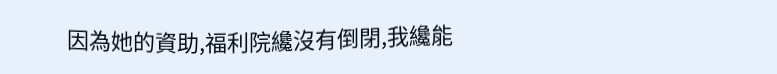因為她的資助,福利院纔沒有倒閉,我纔能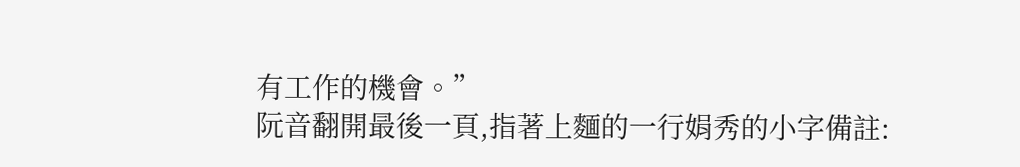有工作的機會。”
阮音翻開最後一頁,指著上麵的一行娟秀的小字備註: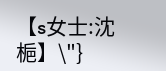【s女士:沈梔】\"}